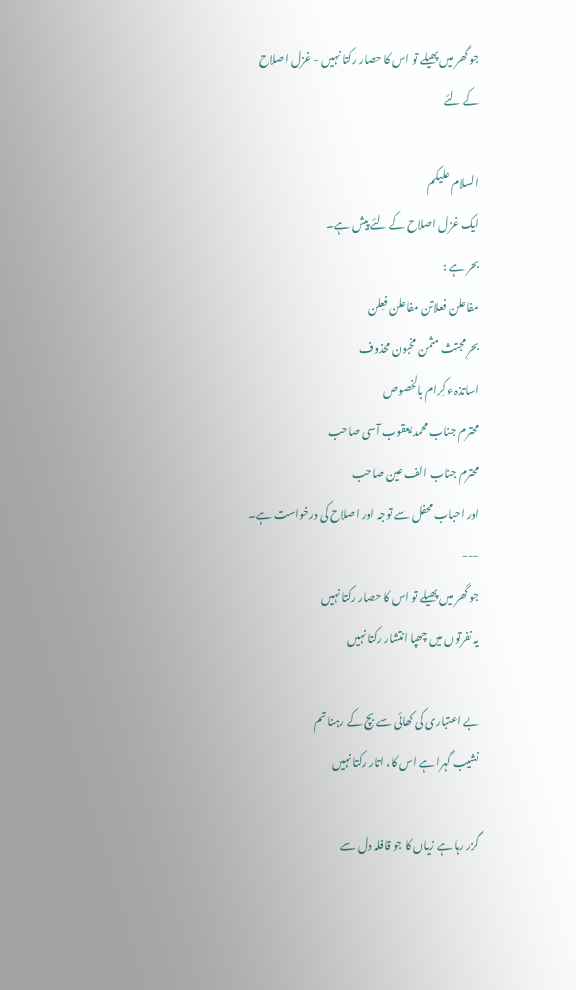جو گھر میں پھیلے تو اس کا حصار رکتا نہیں - غزل اصلاح کے لئے

السلام علیکم
ایک غزل اصلاح کے لئے پیش ہے۔
بحر ہے :
مفاعلن فعلاتن مفاعلن فعِلن
بحرِ مجتث مثمن مخبون محذوف
اساتذہء کِرام بالخصوص
محترم جناب محمد یعقوب آسی صاحب
محترم جناب الف عین صاحب
اور احباب محفل سے توجہ اور اصلاح کی درخواست ہے۔
---
جو گھر میں پھیلے تو اس کا حصار رکتا نہیں
یہ نفرتوں میں چھپا انتشار رکتا نہیں

بے اعتباری کی کھائی سے بچ کے رہنا تم
نشیب گہرا ہے اس کا، اتار رکتا نہیں

گزر رہا ہے زیاں کا جو قافلہ دل سے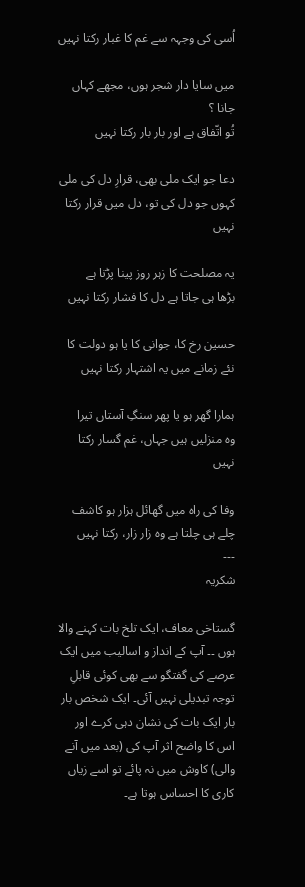اُسی کی وجہہ سے غم کا غبار رکتا نہیں

میں سایا دار شجر ہوں، مجھے کہاں جانا ؟
تُو اتّفاق ہے اور بار بار رکتا نہیں

دعا جو ایک ملی بھی، قرارِ دل کی ملی
کہوں جو دل کی تو، دل میں قرار رکتا نہیں

یہ مصلحت کا زہر روز پینا پڑتا ہے
بڑھا ہی جاتا ہے دل کا فشار رکتا نہیں

حسین رخ کا، جوانی کا یا ہو دولت کا
نئے زمانے میں یہ اشتہار رکتا نہیں

ہمارا گھر ہو یا پھر سنگِ آستاں تیرا
وہ منزلیں ہیں جہاں، غم گسار رکتا نہیں

وفا کی راہ میں گھائل ہزار ہو کاشف
چلے ہی چلتا ہے وہ زار زار، رکتا نہیں
---
شکریہ

گستاخی معاف، ایک تلخ بات کہنے والا ہوں ۔۔ آپ کے انداز و اسالیب میں ایک عرصے کی گفتگو سے بھی کوئی قابلِ توجہ تبدیلی نہیں آئی۔ ایک شخص بار بار ایک بات کی نشان دہی کرے اور اس کا واضح اثر آپ کی (بعد میں آنے والی) کاوش میں نہ پائے تو اسے زیاں کاری کا احساس ہوتا ہے۔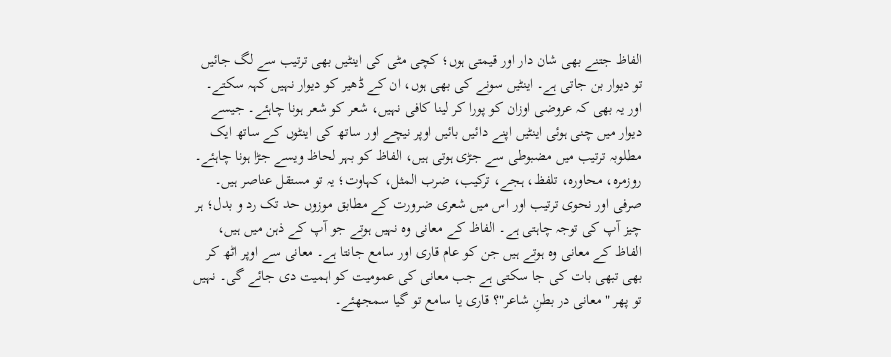الفاظ جتنے بھی شان دار اور قیمتی ہوں؛ کچی مٹی کی اینٹیں بھی ترتیب سے لگ جائیں تو دیوار بن جاتی ہے۔ اینٹیں سونے کی بھی ہوں، ان کے ڈھیر کو دیوار نہیں کہہ سکتے۔ اور یہ بھی کہ عروضی اوزان کو پورا کر لینا کافی نہیں، شعر کو شعر ہونا چاہئے۔ جیسے دیوار میں چنی ہوئی اینٹیں اپنے دائیں بائیں اوپر نیچے اور ساتھ کی اینٹوں کے ساتھ ایک مطلوبہ ترتیب میں مضبوطی سے جڑی ہوتی ہیں، الفاظ کو بہر لحاظ ویسے جڑا ہونا چاہئے۔ روزمرہ، محاورہ، تلفظ، ہجے، ترکیب، ضرب المثل، کہاوت؛ یہ تو مستقل عناصر ہیں۔ صرفی اور نحوی ترتیب اور اس میں شعری ضرورت کے مطابق موزوں حد تک رد و بدل؛ ہر چیز آپ کی توجہ چاہتی ہے۔ الفاظ کے معانی وہ نہیں ہوتے جو آپ کے ذہن میں ہیں، الفاظ کے معانی وہ ہوتے ہیں جن کو عام قاری اور سامع جانتا ہے۔ معانی سے اوپر اٹھ کر بھی تبھی بات کی جا سکتی ہے جب معانی کی عمومیت کو اہمیت دی جائے گی۔ نہیں تو پھر "معانی در بطنِ شاعر"؟ قاری یا سامع تو گیا سمجھئے۔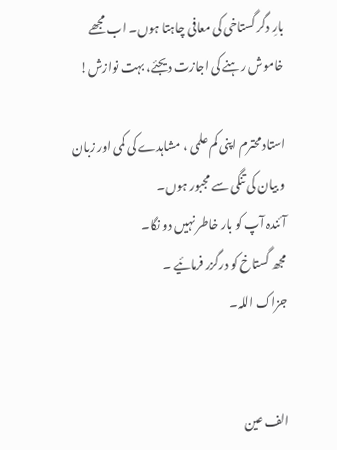بارِ دگر گستاخی کی معافی چاہتا ہوں۔ اب مجھے خاموش رہنے کی اجازت دیجئے، بہت نوازش!

استاد محترم اپنی کم علمی ، مشاہدے کی کمی اور زبان و بیان کی تنگی سے مجبور ہوں۔
آئندہ آپ کو بار خاطر نہیں دو نگا۔
مجھ گستاخ کو درگزر فرمائیے ۔
جزاک اللہ۔


الف عین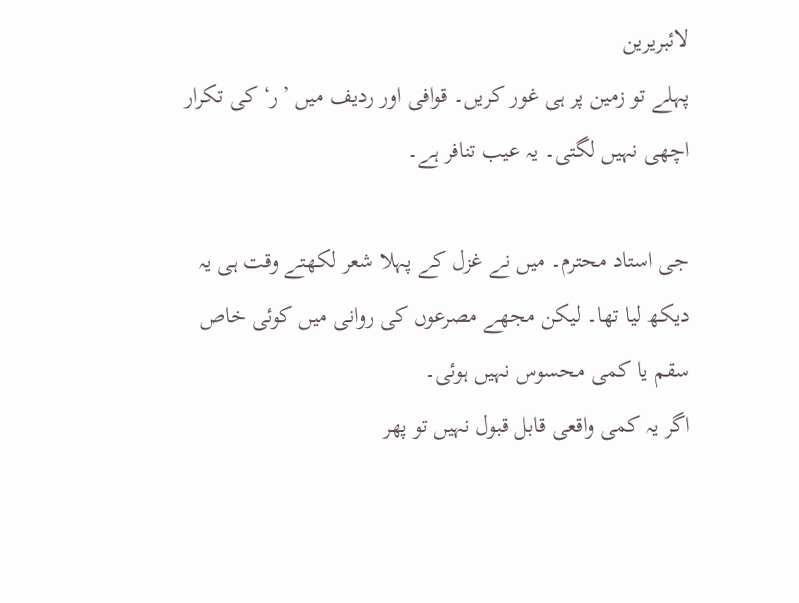لائبریرین
پہلے تو زمین پر ہی غور کریں۔ قوافی اور ردیف میں ’ر‘ کی تکرار اچھی نہیں لگتی۔ یہ عیب تنافر ہے۔

جی استاد محترم۔ میں نے غزل کے پہلا شعر لکھتے وقت ہی یہ دیکھ لیا تھا۔ لیکن مجھے مصرعوں کی روانی میں کوئی خاص سقم یا کمی محسوس نہیں ہوئی۔
اگر یہ کمی واقعی قابل قبول نہیں تو پھر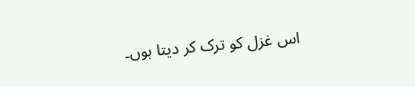اس غزل کو ترک کر دیتا ہوں۔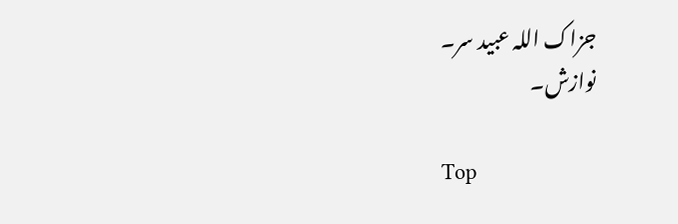جزاک اللہ عبید سر۔
نوازش۔

Top